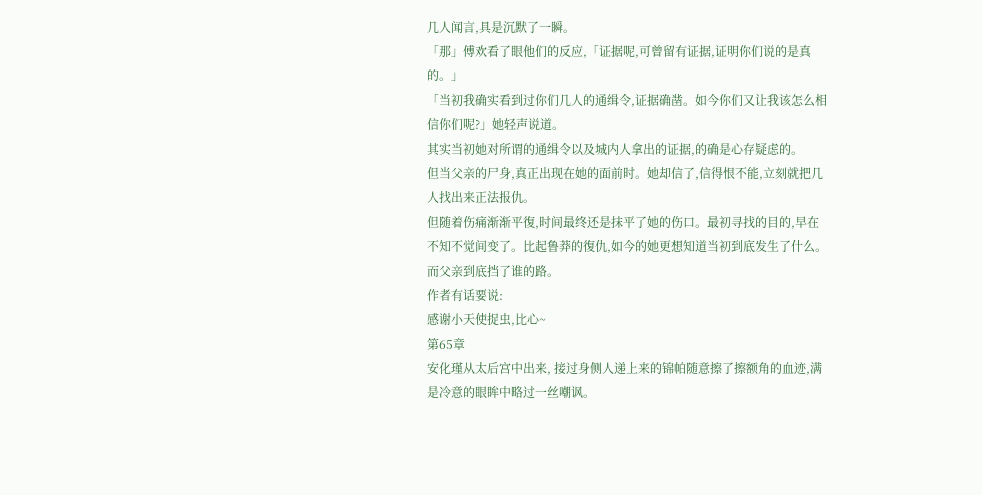几人闻言,具是沉默了一瞬。
「那」傅欢看了眼他们的反应,「证据呢,可曾留有证据,证明你们说的是真的。」
「当初我确实看到过你们几人的通缉令,证据确凿。如今你们又让我该怎么相信你们呢?」她轻声说道。
其实当初她对所谓的通缉令以及城内人拿出的证据,的确是心存疑虑的。
但当父亲的尸身,真正出现在她的面前时。她却信了,信得恨不能,立刻就把几人找出来正法报仇。
但随着伤痛渐渐平復,时间最终还是抹平了她的伤口。最初寻找的目的,早在不知不觉间变了。比起鲁莽的復仇,如今的她更想知道当初到底发生了什么。
而父亲到底挡了谁的路。
作者有话要说:
感谢小天使捉虫,比心~
第65章
安化瑾从太后宫中出来, 接过身侧人递上来的锦帕随意擦了擦额角的血迹,满是冷意的眼眸中略过一丝嘲讽。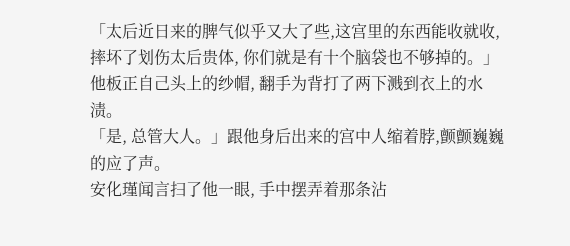「太后近日来的脾气似乎又大了些,这宫里的东西能收就收, 摔坏了划伤太后贵体, 你们就是有十个脑袋也不够掉的。」他板正自己头上的纱帽, 翻手为背打了两下溅到衣上的水渍。
「是, 总管大人。」跟他身后出来的宫中人缩着脖,颤颤巍巍的应了声。
安化瑾闻言扫了他一眼, 手中摆弄着那条沾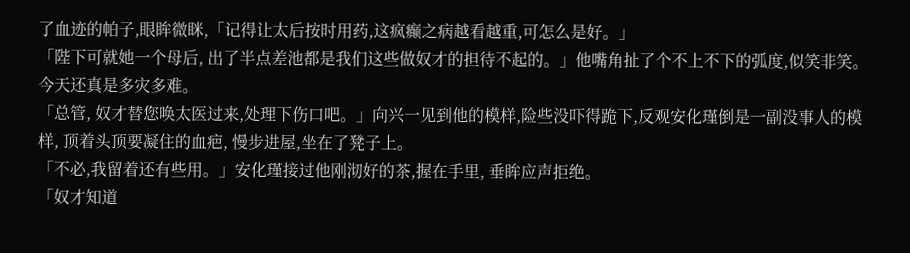了血迹的帕子,眼眸微眯,「记得让太后按时用药,这疯癫之病越看越重,可怎么是好。」
「陛下可就她一个母后, 出了半点差池都是我们这些做奴才的担待不起的。」他嘴角扯了个不上不下的弧度,似笑非笑。
今天还真是多灾多难。
「总管, 奴才替您唤太医过来,处理下伤口吧。」向兴一见到他的模样,险些没吓得跪下,反观安化瑾倒是一副没事人的模样, 顶着头顶要凝住的血疤, 慢步进屋,坐在了凳子上。
「不必,我留着还有些用。」安化瑾接过他刚沏好的茶,握在手里, 垂眸应声拒绝。
「奴才知道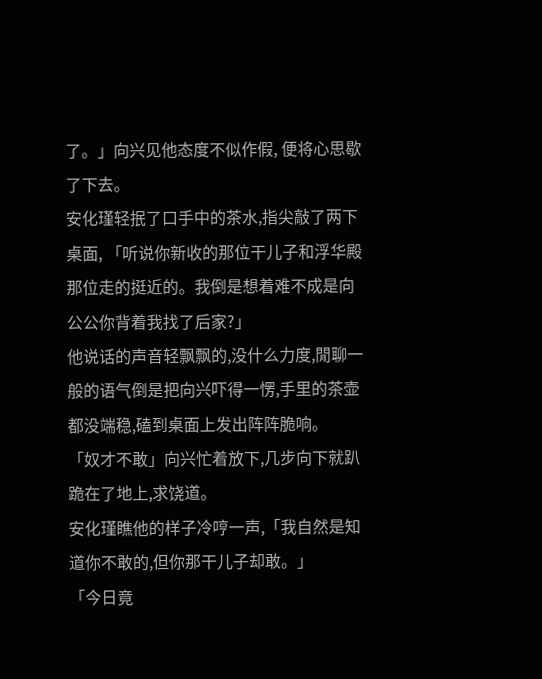了。」向兴见他态度不似作假, 便将心思歇了下去。
安化瑾轻抿了口手中的茶水,指尖敲了两下桌面, 「听说你新收的那位干儿子和浮华殿那位走的挺近的。我倒是想着难不成是向公公你背着我找了后家?」
他说话的声音轻飘飘的,没什么力度,閒聊一般的语气倒是把向兴吓得一愣,手里的茶壶都没端稳,磕到桌面上发出阵阵脆响。
「奴才不敢」向兴忙着放下,几步向下就趴跪在了地上,求饶道。
安化瑾瞧他的样子冷哼一声,「我自然是知道你不敢的,但你那干儿子却敢。」
「今日竟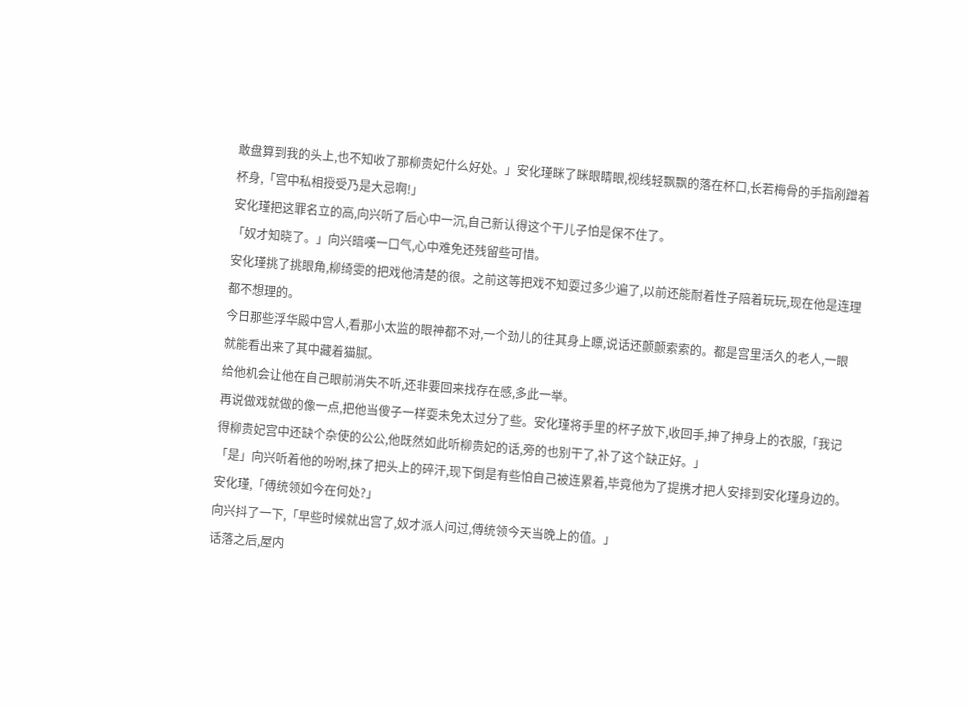敢盘算到我的头上,也不知收了那柳贵妃什么好处。」安化瑾眯了眯眼睛眼,视线轻飘飘的落在杯口,长若梅骨的手指剐蹭着杯身,「宫中私相授受乃是大忌啊!」
安化瑾把这罪名立的高,向兴听了后心中一沉,自己新认得这个干儿子怕是保不住了。
「奴才知晓了。」向兴暗嘆一口气,心中难免还残留些可惜。
安化瑾挑了挑眼角,柳绮雯的把戏他清楚的很。之前这等把戏不知耍过多少遍了,以前还能耐着性子陪着玩玩,现在他是连理都不想理的。
今日那些浮华殿中宫人,看那小太监的眼神都不对,一个劲儿的往其身上瞟,说话还颤颤索索的。都是宫里活久的老人,一眼就能看出来了其中藏着猫腻。
给他机会让他在自己眼前消失不听,还非要回来找存在感,多此一举。
再说做戏就做的像一点,把他当傻子一样耍未免太过分了些。安化瑾将手里的杯子放下,收回手,抻了抻身上的衣服,「我记得柳贵妃宫中还缺个杂使的公公,他既然如此听柳贵妃的话,旁的也别干了,补了这个缺正好。」
「是」向兴听着他的吩咐,抹了把头上的碎汗,现下倒是有些怕自己被连累着,毕竟他为了提携才把人安排到安化瑾身边的。
安化瑾,「傅统领如今在何处?」
向兴抖了一下,「早些时候就出宫了,奴才派人问过,傅统领今天当晚上的值。」
话落之后,屋内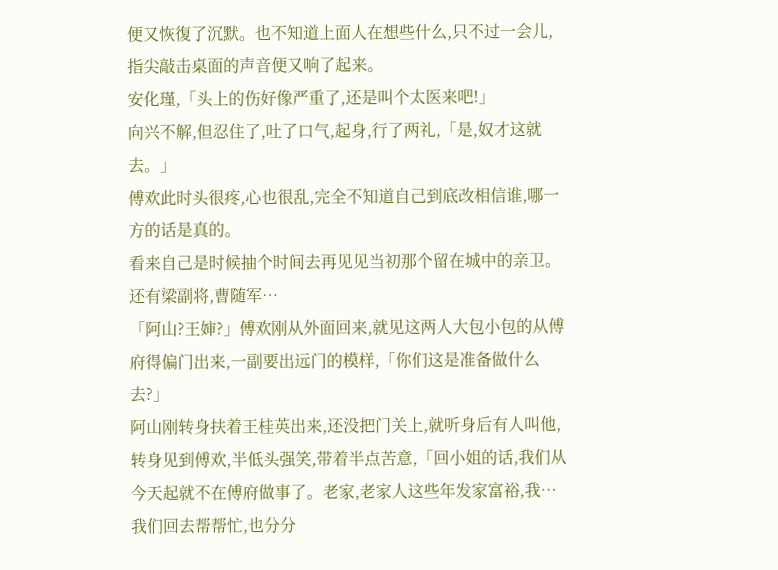便又恢復了沉默。也不知道上面人在想些什么,只不过一会儿,指尖敲击桌面的声音便又响了起来。
安化瑾,「头上的伤好像严重了,还是叫个太医来吧!」
向兴不解,但忍住了,吐了口气,起身,行了两礼,「是,奴才这就去。」
傅欢此时头很疼,心也很乱,完全不知道自己到底改相信谁,哪一方的话是真的。
看来自己是时候抽个时间去再见见当初那个留在城中的亲卫。
还有梁副将,曹随军…
「阿山?王婶?」傅欢刚从外面回来,就见这两人大包小包的从傅府得偏门出来,一副要出远门的模样,「你们这是准备做什么去?」
阿山刚转身扶着王桂英出来,还没把门关上,就听身后有人叫他,转身见到傅欢,半低头强笑,带着半点苦意,「回小姐的话,我们从今天起就不在傅府做事了。老家,老家人这些年发家富裕,我…我们回去帮帮忙,也分分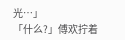光…」
「什么?」傅欢拧着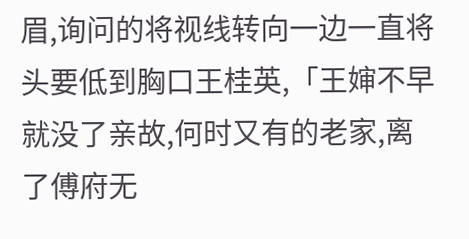眉,询问的将视线转向一边一直将头要低到胸口王桂英,「王婶不早就没了亲故,何时又有的老家,离了傅府无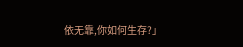依无靠,你如何生存?」